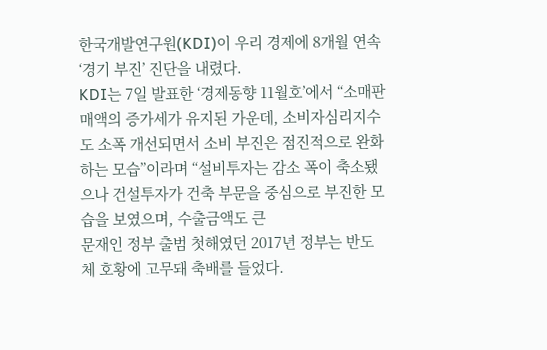한국개발연구원(KDI)이 우리 경제에 8개월 연속 ‘경기 부진’ 진단을 내렸다.
KDI는 7일 발표한 ‘경제동향 11월호’에서 “소매판매액의 증가세가 유지된 가운데, 소비자심리지수도 소폭 개선되면서 소비 부진은 점진적으로 완화하는 모습”이라며 “설비투자는 감소 폭이 축소됐으나 건설투자가 건축 부문을 중심으로 부진한 모습을 보였으며, 수출금액도 큰
문재인 정부 출범 첫해였던 2017년 정부는 반도체 호황에 고무돼 축배를 들었다.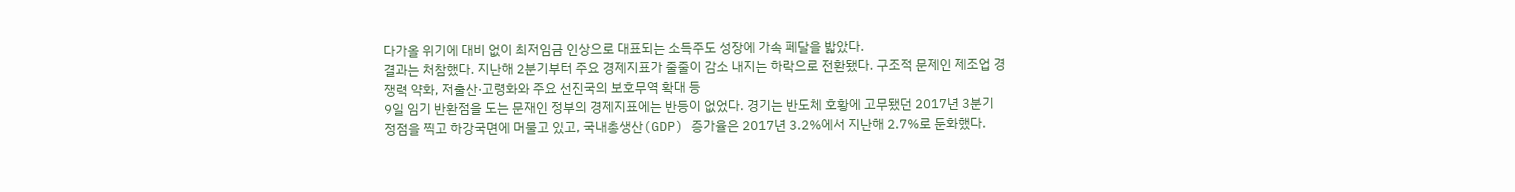다가올 위기에 대비 없이 최저임금 인상으로 대표되는 소득주도 성장에 가속 페달을 밟았다.
결과는 처참했다. 지난해 2분기부터 주요 경제지표가 줄줄이 감소 내지는 하락으로 전환됐다. 구조적 문제인 제조업 경쟁력 약화, 저출산·고령화와 주요 선진국의 보호무역 확대 등
9일 임기 반환점을 도는 문재인 정부의 경제지표에는 반등이 없었다. 경기는 반도체 호황에 고무됐던 2017년 3분기 정점을 찍고 하강국면에 머물고 있고, 국내총생산(GDP) 증가율은 2017년 3.2%에서 지난해 2.7%로 둔화했다.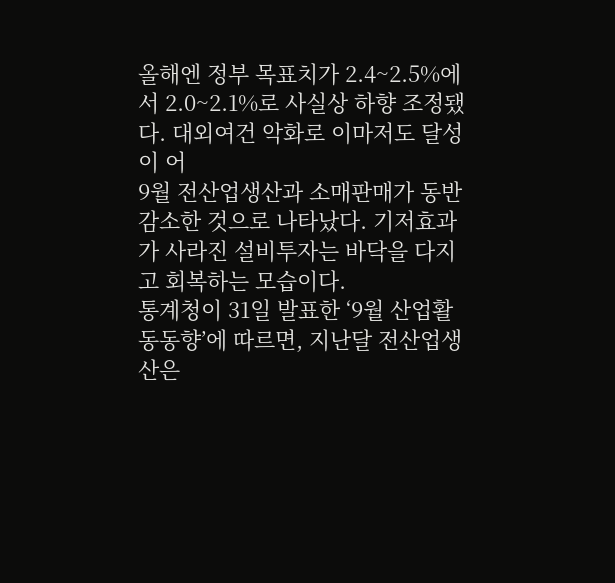올해엔 정부 목표치가 2.4~2.5%에서 2.0~2.1%로 사실상 하향 조정됐다. 대외여건 악화로 이마저도 달성이 어
9월 전산업생산과 소매판매가 동반 감소한 것으로 나타났다. 기저효과가 사라진 설비투자는 바닥을 다지고 회복하는 모습이다.
통계청이 31일 발표한 ‘9월 산업활동동향’에 따르면, 지난달 전산업생산은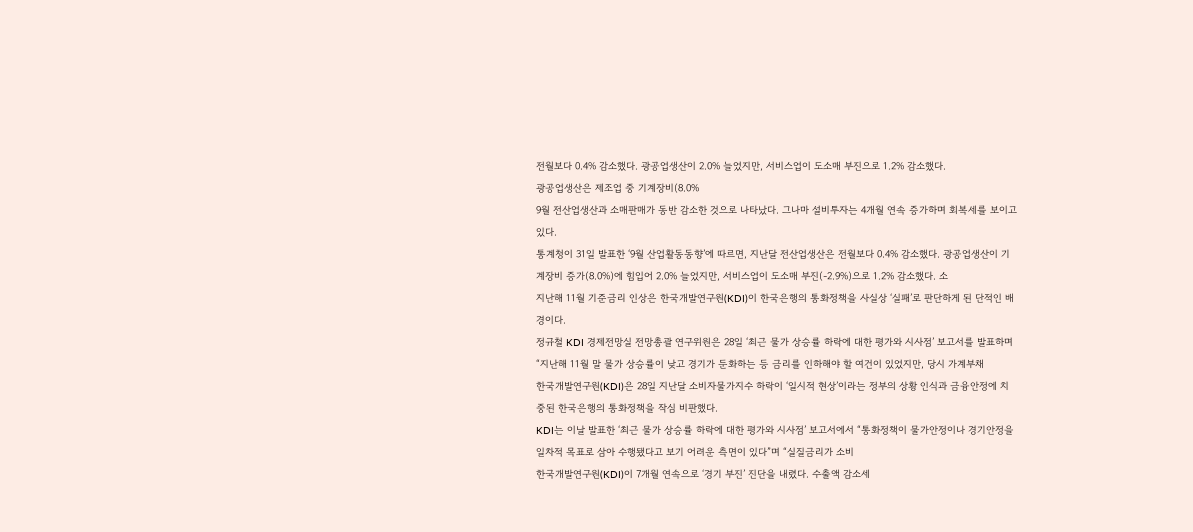전월보다 0.4% 감소했다. 광공업생산이 2.0% 늘었지만, 서비스업이 도소매 부진으로 1.2% 감소했다.
광공업생산은 제조업 중 기계장비(8.0%
9월 전산업생산과 소매판매가 동반 감소한 것으로 나타났다. 그나마 설비투자는 4개월 연속 증가하며 회복세를 보이고 있다.
통계청이 31일 발표한 ‘9월 산업활동동향’에 따르면, 지난달 전산업생산은 전월보다 0.4% 감소했다. 광공업생산이 기계장비 증가(8.0%)에 힘입어 2.0% 늘었지만, 서비스업이 도소매 부진(-2.9%)으로 1.2% 감소했다. 소
지난해 11월 기준금리 인상은 한국개발연구원(KDI)이 한국은행의 통화정책을 사실상 ‘실패’로 판단하게 된 단적인 배경이다.
정규철 KDI 경제전망실 전망총괄 연구위원은 28일 ‘최근 물가 상승률 하락에 대한 평가와 시사점’ 보고서를 발표하며 “지난해 11월 말 물가 상승률이 낮고 경기가 둔화하는 등 금리를 인하해야 할 여건이 있었지만, 당시 가계부채
한국개발연구원(KDI)은 28일 지난달 소비자물가지수 하락이 ‘일시적 현상’이라는 정부의 상황 인식과 금융안정에 치중된 한국은행의 통화정책을 작심 비판했다.
KDI는 이날 발표한 ‘최근 물가 상승률 하락에 대한 평가와 시사점’ 보고서에서 “통화정책이 물가안정이나 경기안정을 일차적 목표로 삼아 수행됐다고 보기 어려운 측면이 있다”며 “실질금리가 소비
한국개발연구원(KDI)이 7개월 연속으로 ‘경기 부진’ 진단을 내렸다. 수출액 감소세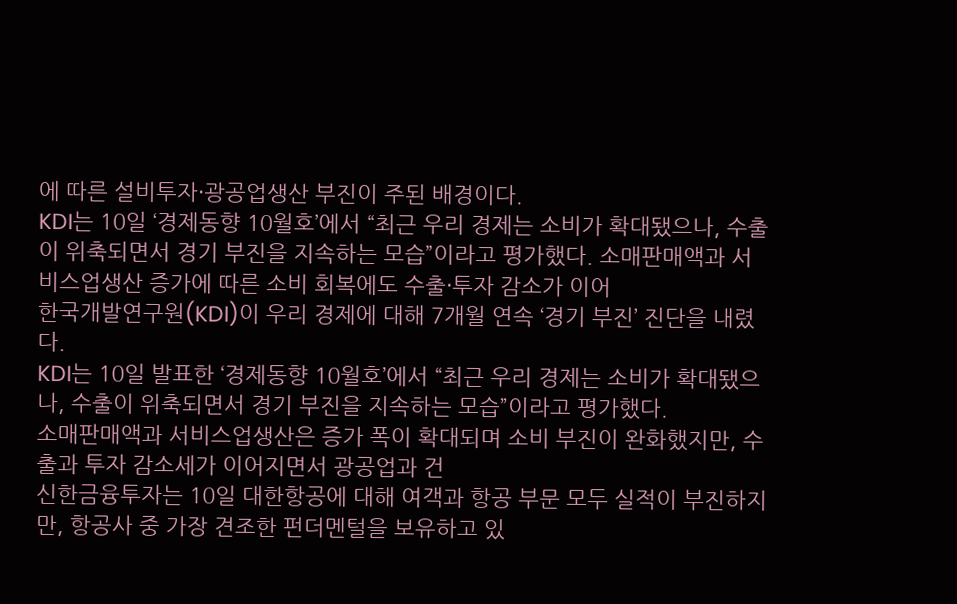에 따른 설비투자·광공업생산 부진이 주된 배경이다.
KDI는 10일 ‘경제동향 10월호’에서 “최근 우리 경제는 소비가 확대됐으나, 수출이 위축되면서 경기 부진을 지속하는 모습”이라고 평가했다. 소매판매액과 서비스업생산 증가에 따른 소비 회복에도 수출·투자 감소가 이어
한국개발연구원(KDI)이 우리 경제에 대해 7개월 연속 ‘경기 부진’ 진단을 내렸다.
KDI는 10일 발표한 ‘경제동향 10월호’에서 “최근 우리 경제는 소비가 확대됐으나, 수출이 위축되면서 경기 부진을 지속하는 모습”이라고 평가했다.
소매판매액과 서비스업생산은 증가 폭이 확대되며 소비 부진이 완화했지만, 수출과 투자 감소세가 이어지면서 광공업과 건
신한금융투자는 10일 대한항공에 대해 여객과 항공 부문 모두 실적이 부진하지만, 항공사 중 가장 견조한 펀더멘털을 보유하고 있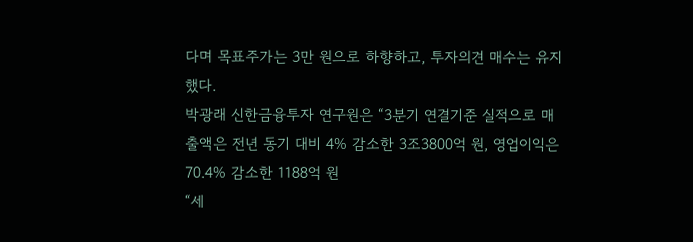다며 목표주가는 3만 원으로 하향하고, 투자의견 매수는 유지했다.
박광래 신한금융투자 연구원은 “3분기 연결기준 실적으로 매출액은 전년 동기 대비 4% 감소한 3조3800억 원, 영업이익은 70.4% 감소한 1188억 원
“세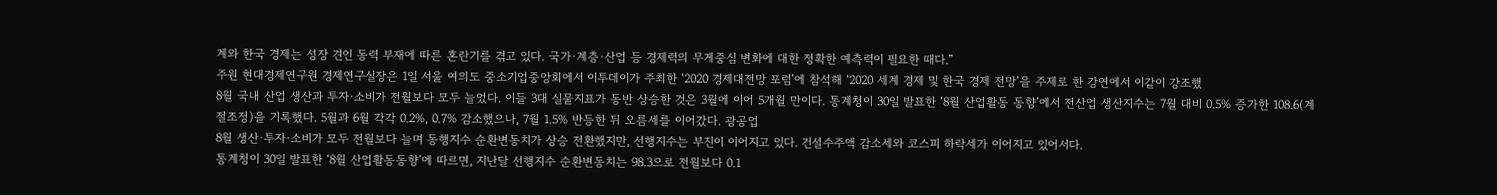계와 한국 경제는 성장 견인 동력 부재에 따른 혼란기를 겪고 있다. 국가·계층·산업 등 경제력의 무게중심 변화에 대한 정확한 예측력이 필요한 때다.”
주원 현대경제연구원 경제연구실장은 1일 서울 여의도 중소기업중앙회에서 이투데이가 주최한 ‘2020 경제대전망 포럼’에 참석해 ‘2020 세계 경제 및 한국 경제 전망’을 주제로 한 강연에서 이같이 강조했
8월 국내 산업 생산과 투자·소비가 전월보다 모두 늘었다. 이들 3대 실물지표가 동반 상승한 것은 3월에 이어 5개월 만이다. 통계청이 30일 발표한 ‘8월 산업활동 동향’에서 전산업 생산지수는 7월 대비 0.5% 증가한 108.6(계절조정)을 기록했다. 5월과 6월 각각 0.2%, 0.7% 감소했으나, 7월 1.5% 반등한 뒤 오름세를 이어갔다. 광공업
8월 생산·투자·소비가 모두 전월보다 늘며 동행지수 순환변동치가 상승 전환했지만, 선행지수는 부진이 이어지고 있다. 건설수주액 감소세와 코스피 하락세가 이어지고 있어서다.
통계청이 30일 발표한 ‘8월 산업활동동향’에 따르면, 지난달 선행지수 순환변동치는 98.3으로 전월보다 0.1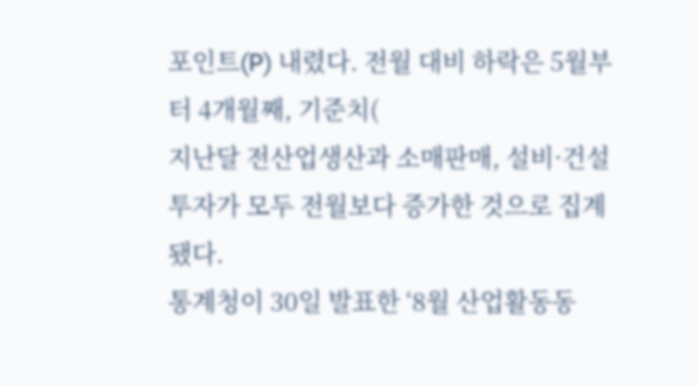포인트(P) 내렸다. 전월 대비 하락은 5월부터 4개월째, 기준치(
지난달 전산업생산과 소매판매, 설비·건설투자가 모두 전월보다 증가한 것으로 집계됐다.
통계청이 30일 발표한 ‘8월 산업활동동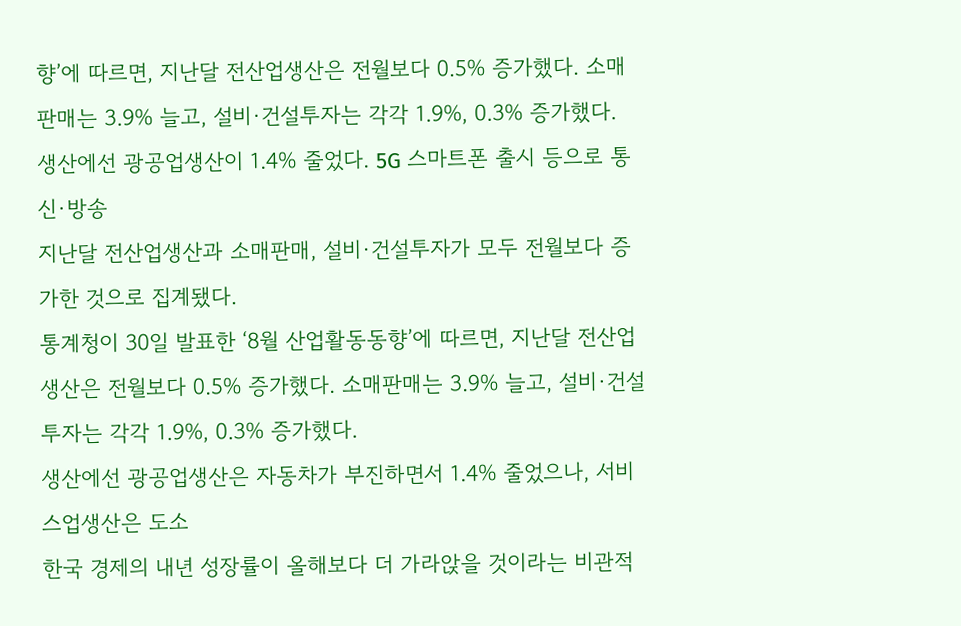향’에 따르면, 지난달 전산업생산은 전월보다 0.5% 증가했다. 소매판매는 3.9% 늘고, 설비·건설투자는 각각 1.9%, 0.3% 증가했다.
생산에선 광공업생산이 1.4% 줄었다. 5G 스마트폰 출시 등으로 통신·방송
지난달 전산업생산과 소매판매, 설비·건설투자가 모두 전월보다 증가한 것으로 집계됐다.
통계청이 30일 발표한 ‘8월 산업활동동향’에 따르면, 지난달 전산업생산은 전월보다 0.5% 증가했다. 소매판매는 3.9% 늘고, 설비·건설투자는 각각 1.9%, 0.3% 증가했다.
생산에선 광공업생산은 자동차가 부진하면서 1.4% 줄었으나, 서비스업생산은 도소
한국 경제의 내년 성장률이 올해보다 더 가라앉을 것이라는 비관적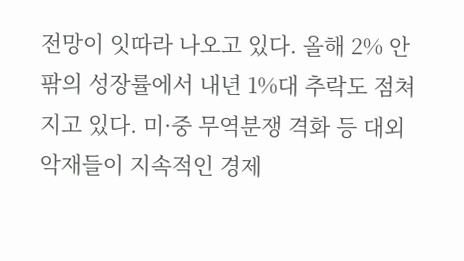전망이 잇따라 나오고 있다. 올해 2% 안팎의 성장률에서 내년 1%대 추락도 점쳐지고 있다. 미·중 무역분쟁 격화 등 대외 악재들이 지속적인 경제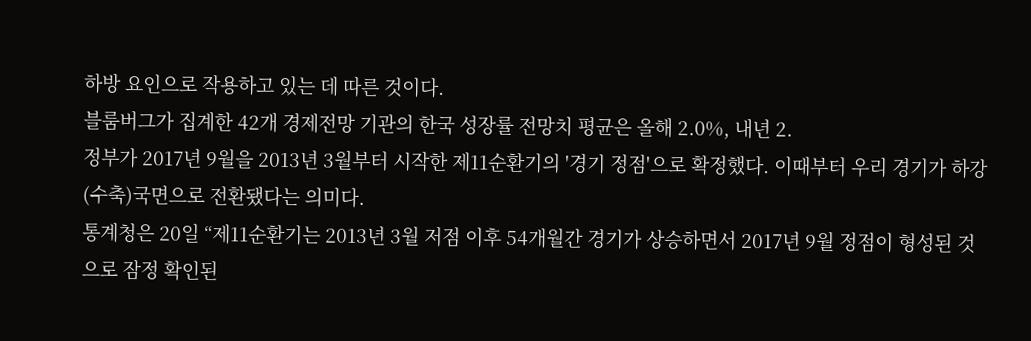하방 요인으로 작용하고 있는 데 따른 것이다.
블룸버그가 집계한 42개 경제전망 기관의 한국 성장률 전망치 평균은 올해 2.0%, 내년 2.
정부가 2017년 9월을 2013년 3월부터 시작한 제11순환기의 '경기 정점'으로 확정했다. 이때부터 우리 경기가 하강(수축)국면으로 전환됐다는 의미다.
통계청은 20일 “제11순환기는 2013년 3월 저점 이후 54개월간 경기가 상승하면서 2017년 9월 정점이 형성된 것으로 잠정 확인된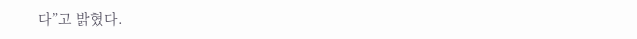다”고 밝혔다.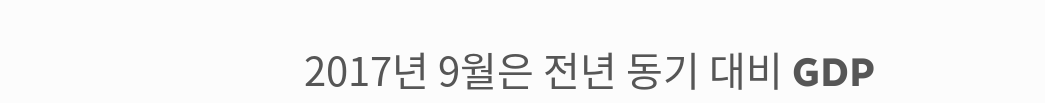2017년 9월은 전년 동기 대비 GDP